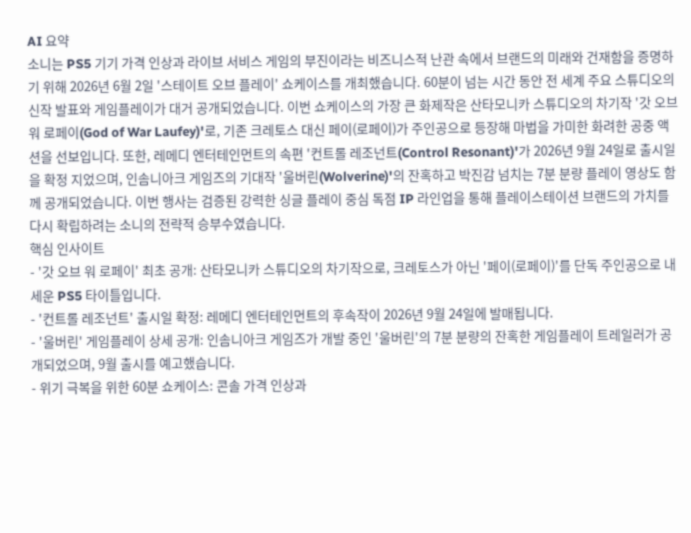AI 요약
소니는 PS5 기기 가격 인상과 라이브 서비스 게임의 부진이라는 비즈니스적 난관 속에서 브랜드의 미래와 건재함을 증명하기 위해 2026년 6월 2일 '스테이트 오브 플레이' 쇼케이스를 개최했습니다. 60분이 넘는 시간 동안 전 세계 주요 스튜디오의 신작 발표와 게임플레이가 대거 공개되었습니다. 이번 쇼케이스의 가장 큰 화제작은 산타모니카 스튜디오의 차기작 '갓 오브 워 로페이(God of War Laufey)'로, 기존 크레토스 대신 페이(로페이)가 주인공으로 등장해 마법을 가미한 화려한 공중 액션을 선보입니다. 또한, 레메디 엔터테인먼트의 속편 '컨트롤 레조넌트(Control Resonant)'가 2026년 9월 24일로 출시일을 확정 지었으며, 인솜니아크 게임즈의 기대작 '울버린(Wolverine)'의 잔혹하고 박진감 넘치는 7분 분량 플레이 영상도 함께 공개되었습니다. 이번 행사는 검증된 강력한 싱글 플레이 중심 독점 IP 라인업을 통해 플레이스테이션 브랜드의 가치를 다시 확립하려는 소니의 전략적 승부수였습니다.
핵심 인사이트
- '갓 오브 워 로페이' 최초 공개: 산타모니카 스튜디오의 차기작으로, 크레토스가 아닌 '페이(로페이)'를 단독 주인공으로 내세운 PS5 타이틀입니다.
- '컨트롤 레조넌트' 출시일 확정: 레메디 엔터테인먼트의 후속작이 2026년 9월 24일에 발매됩니다.
- '울버린' 게임플레이 상세 공개: 인솜니아크 게임즈가 개발 중인 '울버린'의 7분 분량의 잔혹한 게임플레이 트레일러가 공개되었으며, 9월 출시를 예고했습니다.
- 위기 극복을 위한 60분 쇼케이스: 콘솔 가격 인상과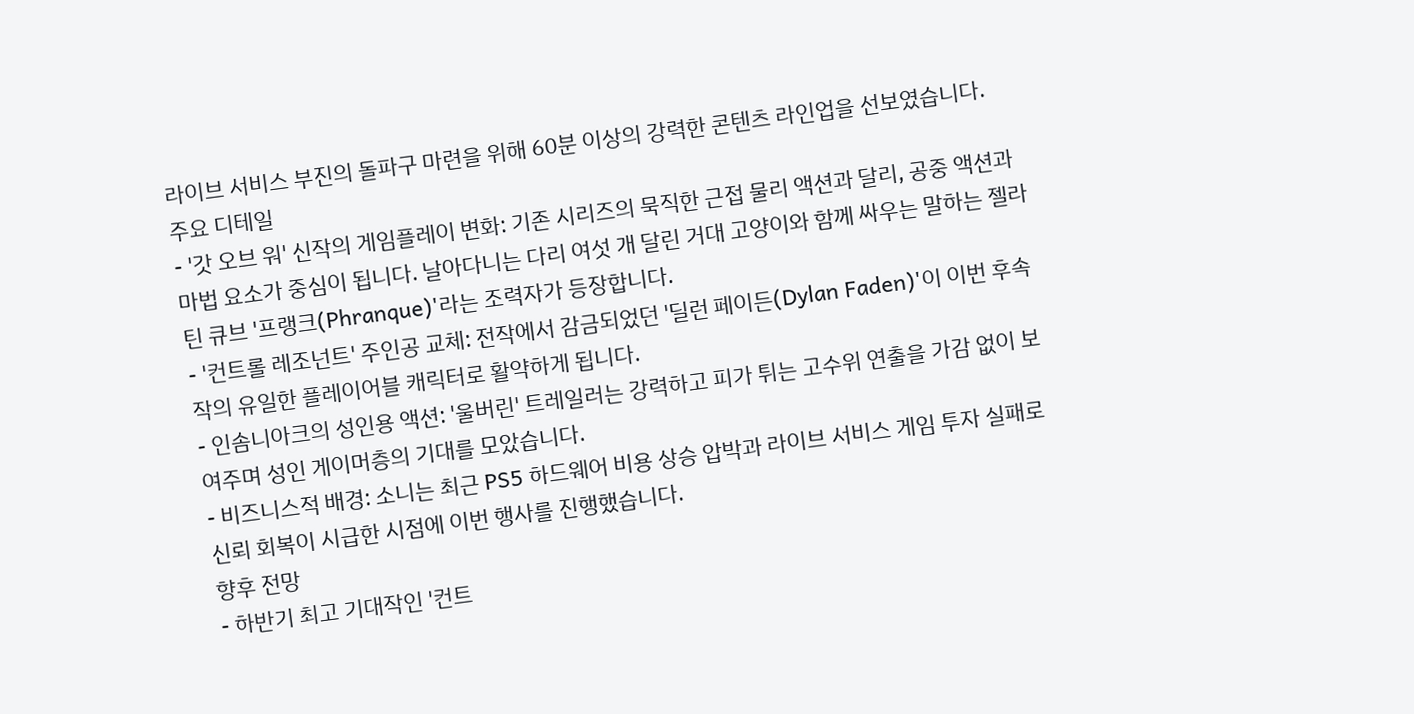라이브 서비스 부진의 돌파구 마련을 위해 60분 이상의 강력한 콘텐츠 라인업을 선보였습니다.
주요 디테일
- '갓 오브 워' 신작의 게임플레이 변화: 기존 시리즈의 묵직한 근접 물리 액션과 달리, 공중 액션과 마법 요소가 중심이 됩니다. 날아다니는 다리 여섯 개 달린 거대 고양이와 함께 싸우는 말하는 젤라틴 큐브 '프랭크(Phranque)'라는 조력자가 등장합니다.
- '컨트롤 레조넌트' 주인공 교체: 전작에서 감금되었던 '딜런 페이든(Dylan Faden)'이 이번 후속작의 유일한 플레이어블 캐릭터로 활약하게 됩니다.
- 인솜니아크의 성인용 액션: '울버린' 트레일러는 강력하고 피가 튀는 고수위 연출을 가감 없이 보여주며 성인 게이머층의 기대를 모았습니다.
- 비즈니스적 배경: 소니는 최근 PS5 하드웨어 비용 상승 압박과 라이브 서비스 게임 투자 실패로 신뢰 회복이 시급한 시점에 이번 행사를 진행했습니다.
향후 전망
- 하반기 최고 기대작인 '컨트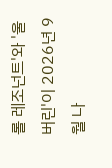롤 레조넌트'와 '울버린'이 2026년 9월 나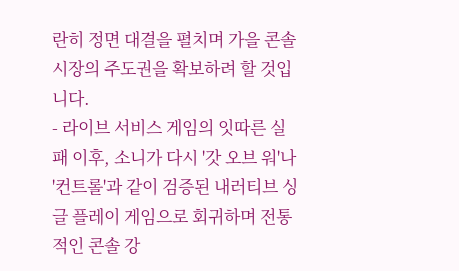란히 정면 대결을 펼치며 가을 콘솔 시장의 주도권을 확보하려 할 것입니다.
- 라이브 서비스 게임의 잇따른 실패 이후, 소니가 다시 '갓 오브 워'나 '컨트롤'과 같이 검증된 내러티브 싱글 플레이 게임으로 회귀하며 전통적인 콘솔 강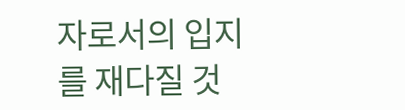자로서의 입지를 재다질 것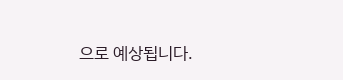으로 예상됩니다.